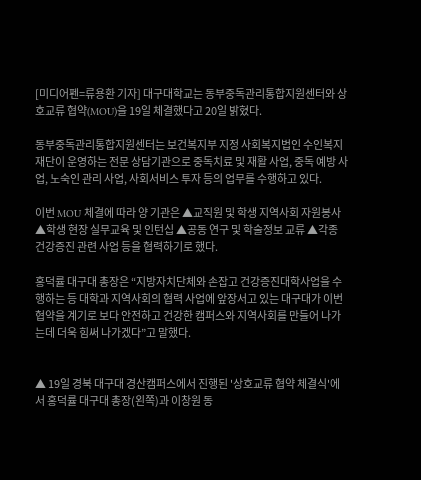[미디어펜=류용환 기자] 대구대학교는 동부중독관리통합지원센터와 상호교류 협약(MOU)을 19일 체결했다고 20일 밝혔다.

동부중독관리통합지원센터는 보건복지부 지정 사회복지법인 수인복지재단이 운영하는 전문 상담기관으로 중독치료 및 재활 사업, 중독 예방 사업, 노숙인 관리 사업, 사회서비스 투자 등의 업무를 수행하고 있다.

이번 MOU 체결에 따라 양 기관은 ▲교직원 및 학생 지역사회 자원봉사 ▲학생 현장 실무교육 및 인턴십 ▲공동 연구 및 학술정보 교류 ▲각종 건강증진 관련 사업 등을 협력하기로 했다.

홍덕률 대구대 총장은 “지방자치단체와 손잡고 건강증진대학사업을 수행하는 등 대학과 지역사회의 협력 사업에 앞장서고 있는 대구대가 이번 협약을 계기로 보다 안전하고 건강한 캠퍼스와 지역사회를 만들어 나가는데 더욱 힘써 나가겠다”고 말했다.


▲ 19일 경북 대구대 경산캠퍼스에서 진행된 '상호교류 협약 체결식'에서 홍덕률 대구대 총장(왼쪽)과 이창원 동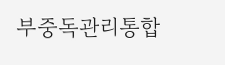부중독관리통합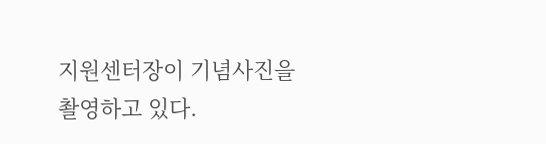지원센터장이 기념사진을 촬영하고 있다.